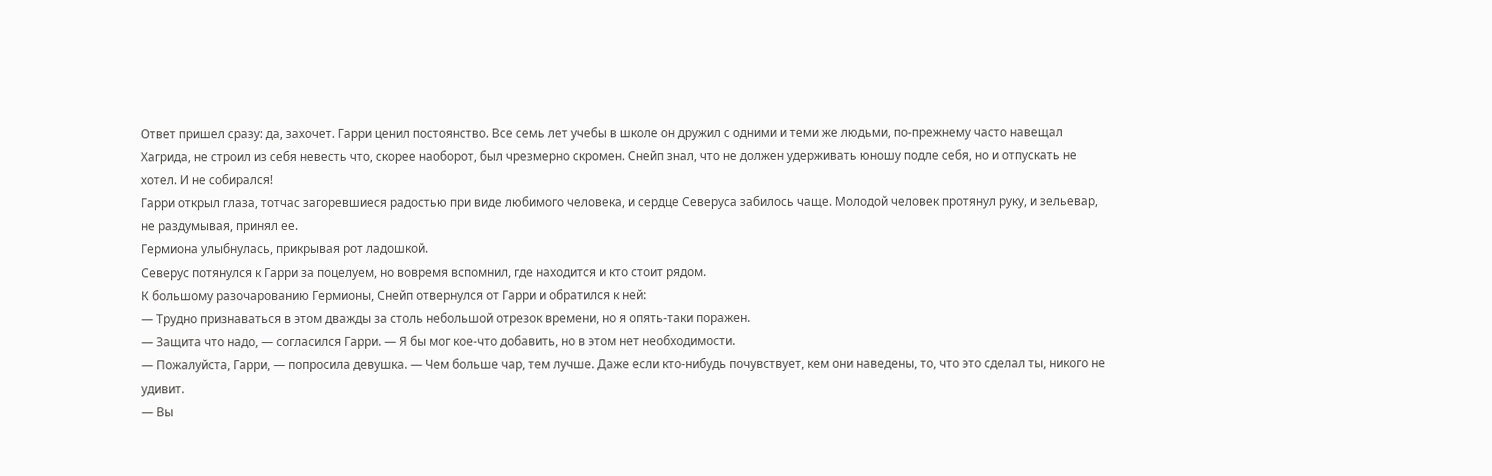Ответ пришел сразу: да, захочет. Гарри ценил постоянство. Все семь лет учебы в школе он дружил с одними и теми же людьми, по-прежнему часто навещал Хагрида, не строил из себя невесть что, скорее наоборот, был чрезмерно скромен. Снейп знал, что не должен удерживать юношу подле себя, но и отпускать не хотел. И не собирался!
Гарри открыл глаза, тотчас загоревшиеся радостью при виде любимого человека, и сердце Северуса забилось чаще. Молодой человек протянул руку, и зельевар, не раздумывая, принял ее.
Гермиона улыбнулась, прикрывая рот ладошкой.
Северус потянулся к Гарри за поцелуем, но вовремя вспомнил, где находится и кто стоит рядом.
К большому разочарованию Гермионы, Снейп отвернулся от Гарри и обратился к ней:
— Трудно признаваться в этом дважды за столь небольшой отрезок времени, но я опять-таки поражен.
— Защита что надо, — согласился Гарри. — Я бы мог кое-что добавить, но в этом нет необходимости.
— Пожалуйста, Гарри, — попросила девушка. — Чем больше чар, тем лучше. Даже если кто-нибудь почувствует, кем они наведены, то, что это сделал ты, никого не удивит.
— Вы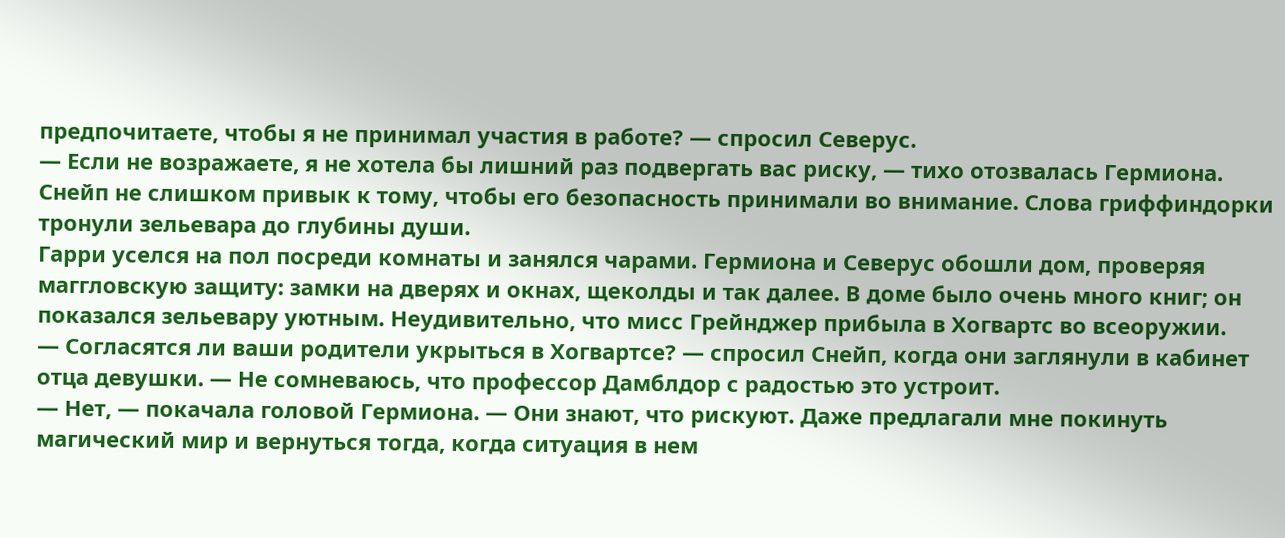предпочитаете, чтобы я не принимал участия в работе? — спросил Северус.
— Если не возражаете, я не хотела бы лишний раз подвергать вас риску, — тихо отозвалась Гермиона.
Снейп не слишком привык к тому, чтобы его безопасность принимали во внимание. Слова гриффиндорки тронули зельевара до глубины души.
Гарри уселся на пол посреди комнаты и занялся чарами. Гермиона и Северус обошли дом, проверяя маггловскую защиту: замки на дверях и окнах, щеколды и так далее. В доме было очень много книг; он показался зельевару уютным. Неудивительно, что мисс Грейнджер прибыла в Хогвартс во всеоружии.
— Согласятся ли ваши родители укрыться в Хогвартсе? — спросил Снейп, когда они заглянули в кабинет отца девушки. — Не сомневаюсь, что профессор Дамблдор с радостью это устроит.
— Нет, — покачала головой Гермиона. — Они знают, что рискуют. Даже предлагали мне покинуть магический мир и вернуться тогда, когда ситуация в нем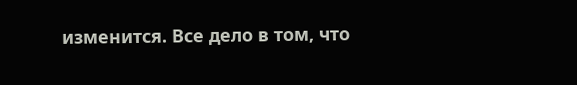изменится. Все дело в том, что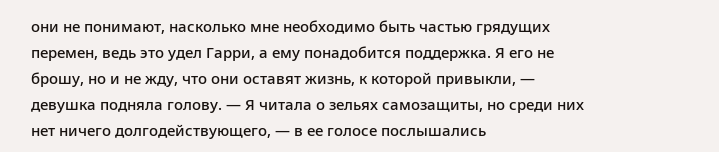они не понимают, насколько мне необходимо быть частью грядущих перемен, ведь это удел Гарри, а ему понадобится поддержка. Я его не брошу, но и не жду, что они оставят жизнь, к которой привыкли, — девушка подняла голову. — Я читала о зельях самозащиты, но среди них нет ничего долгодействующего, — в ее голосе послышались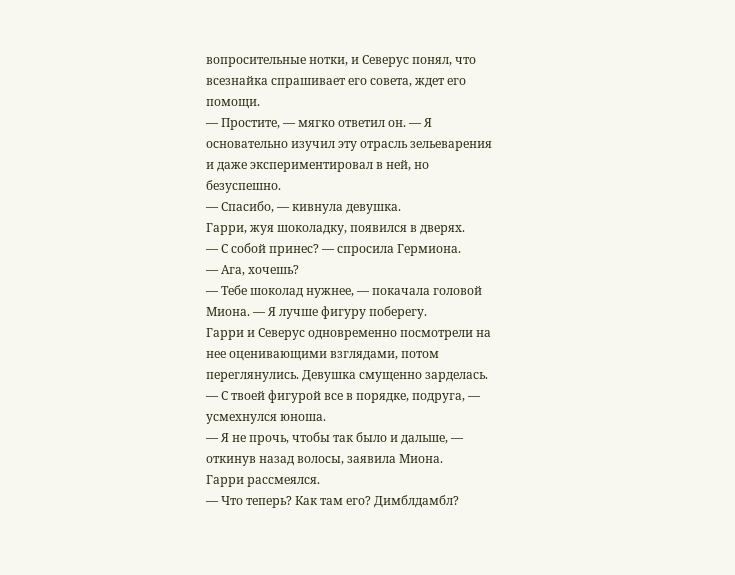вопросительные нотки, и Северус понял, что всезнайка спрашивает его совета, ждет его помощи.
— Простите, — мягко ответил он. — Я основательно изучил эту отрасль зельеварения и даже экспериментировал в ней, но безуспешно.
— Спасибо, — кивнула девушка.
Гарри, жуя шоколадку, появился в дверях.
— С собой принес? — спросила Гермиона.
— Ага, хочешь?
— Тебе шоколад нужнее, — покачала головой Миона. — Я лучше фигуру поберегу.
Гарри и Северус одновременно посмотрели на нее оценивающими взглядами, потом переглянулись. Девушка смущенно зарделась.
— С твоей фигурой все в порядке, подруга, — усмехнулся юноша.
— Я не прочь, чтобы так было и дальше, — откинув назад волосы, заявила Миона.
Гарри рассмеялся.
— Что теперь? Как там его? Димблдамбл?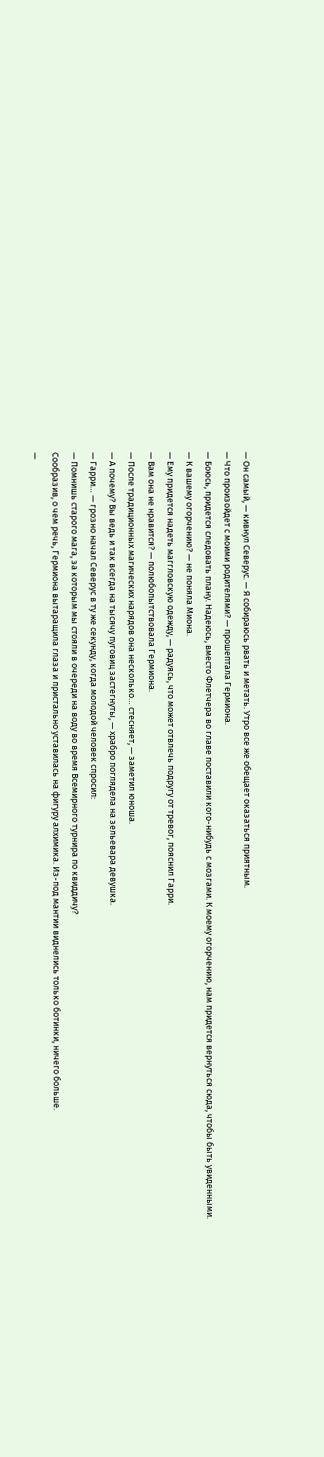— Он самый, — кивнул Северус. — Я собираюсь рвать и метать. Утро все же обещает оказаться приятным.
— Что произойдет с моими родителями? — прошептала Гермиона.
— Боюсь, придется следовать плану. Надеюсь, вместо Флетчера во главе поставили кого-нибудь с мозгами. К моему огорчению, нам придется вернуться сюда, чтобы быть увиденными.
— К вашему огорчению? — не поняла Миона.
— Ему придется надеть маггловскую одежду, — радуясь, что может отвлечь подругу от тревог, пояснил Гарри.
— Вам она не нравится? — полюбопытствовала Гермиона.
— После традиционных магических нарядов она несколько… стесняет, — заметил юноша.
— А почему? Вы ведь и так всегда на тысячу пуговиц застегнуты, — храбро поглядела на зельевара девушка.
— Гарри… — грозно начал Северус в ту же секунду, когда молодой человек спросил:
— Помнишь старого мага, за которым мы стояли в очереди на воду во время Всемирного турнира по квиддичу?
Сообразив, о чем речь, Гермиона вытаращила глаза и пристально уставилась на фигуру алхимика. Из-под мантии виднелись только ботинки, ничего больше.
—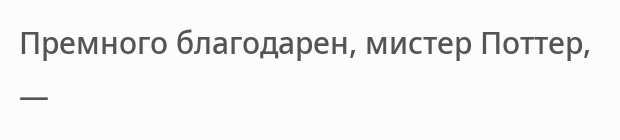Премного благодарен, мистер Поттер, —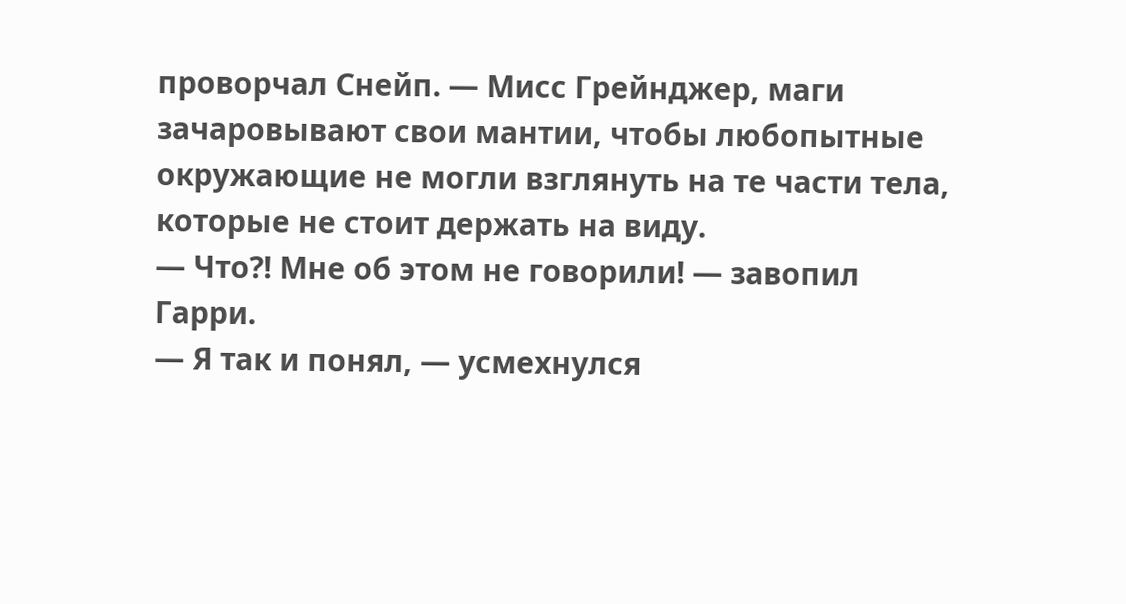проворчал Снейп. — Мисс Грейнджер, маги зачаровывают свои мантии, чтобы любопытные окружающие не могли взглянуть на те части тела, которые не стоит держать на виду.
— Что?! Мне об этом не говорили! — завопил Гарри.
— Я так и понял, — усмехнулся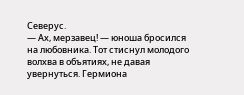Северус.
— Ах, мерзавец! — юноша бросился на любовника. Тот стиснул молодого волхва в объятиях, не давая увернуться. Гермиона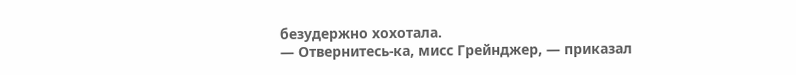безудержно хохотала.
— Отвернитесь-ка, мисс Грейнджер, — приказал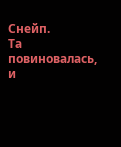Снейп.
Та повиновалась, и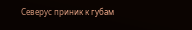Северус приник к губам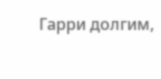Гарри долгим,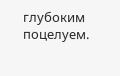глубоким поцелуем.